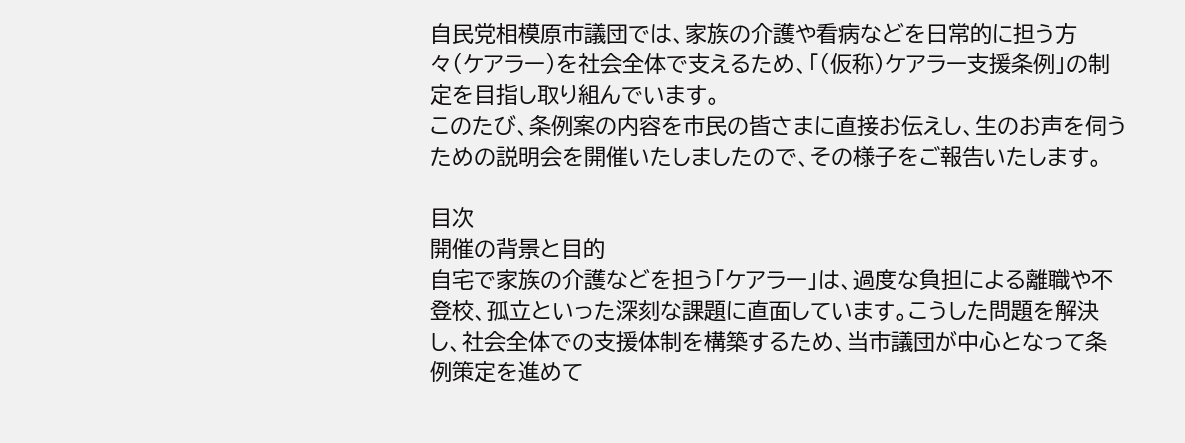自民党相模原市議団では、家族の介護や看病などを日常的に担う方々(ケアラー)を社会全体で支えるため、「(仮称)ケアラー支援条例」の制定を目指し取り組んでいます。
このたび、条例案の内容を市民の皆さまに直接お伝えし、生のお声を伺うための説明会を開催いたしましたので、その様子をご報告いたします。

目次
開催の背景と目的
自宅で家族の介護などを担う「ケアラー」は、過度な負担による離職や不登校、孤立といった深刻な課題に直面しています。こうした問題を解決し、社会全体での支援体制を構築するため、当市議団が中心となって条例策定を進めて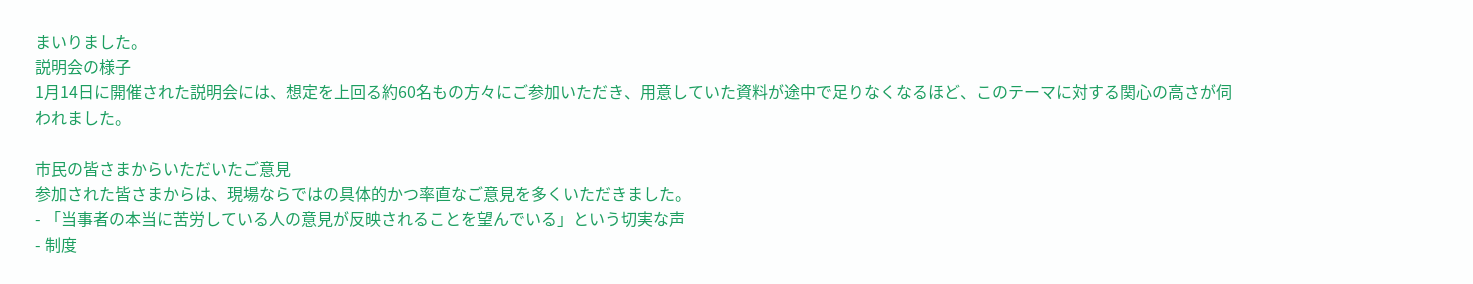まいりました。
説明会の様子
1月14日に開催された説明会には、想定を上回る約60名もの方々にご参加いただき、用意していた資料が途中で足りなくなるほど、このテーマに対する関心の高さが伺われました。

市民の皆さまからいただいたご意見
参加された皆さまからは、現場ならではの具体的かつ率直なご意見を多くいただきました。
- 「当事者の本当に苦労している人の意見が反映されることを望んでいる」という切実な声
- 制度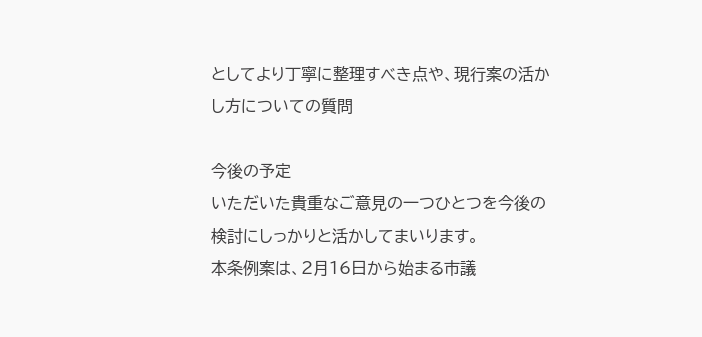としてより丁寧に整理すべき点や、現行案の活かし方についての質問

今後の予定
いただいた貴重なご意見の一つひとつを今後の検討にしっかりと活かしてまいります。
本条例案は、2月16日から始まる市議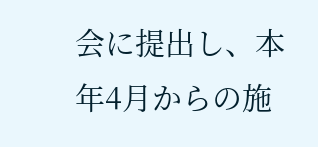会に提出し、本年4月からの施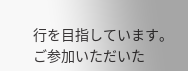行を目指しています。
ご参加いただいた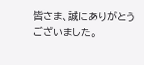皆さま、誠にありがとうございました。